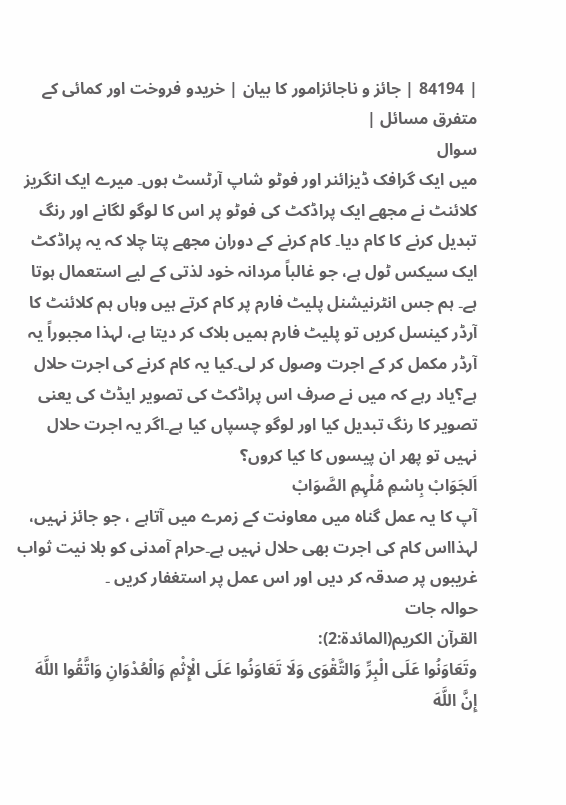| 84194 | جائز و ناجائزامور کا بیان | خریدو فروخت اور کمائی کے متفرق مسائل |
سوال
میں ایک گرافک ڈیزائنر اور فوٹو شاپ آرٹسٹ ہوں۔ میرے ایک انگریز کلائنٹ نے مجھے ایک پراڈکٹ کی فوٹو پر اس کا لوگو لگانے اور رنگ تبدیل کرنے کا کام دیا۔ کام کرنے کے دوران مجھے پتا چلا کہ یہ پراڈکٹ ایک سیکس ٹول ہے، جو غالباً مردانہ خود لذتی کے لیے استعمال ہوتا ہے۔ ہم جس انٹرنیشنل پلیٹ فارم پر کام کرتے ہیں وہاں ہم کلائنٹ کا آرڈر کینسل کریں تو پلیٹ فارم ہمیں بلاک کر دیتا ہے، لہذا مجبوراً یہ آرڈر مکمل کر کے اجرت وصول کر لی۔کیا یہ کام کرنے کی اجرت حلال ہے؟یاد رہے کہ میں نے صرف اس پراڈکٹ کی تصویر ایڈٹ کی یعنی تصویر کا رنگ تبدیل کیا اور لوگو چسپاں کیا ہے۔اگر یہ اجرت حلال نہیں تو پھر ان پیسوں کا کیا کروں؟
اَلجَوَابْ بِاسْمِ مُلْہِمِ الصَّوَابْ
آپ کا یہ عمل گناہ میں معاونت کے زمرے میں آتاہے ، جو جائز نہیں، لہذااس کام کی اجرت بھی حلال نہیں ہے۔حرام آمدنی کو بلا نیت ثواب غریبوں پر صدقہ کر دیں اور اس عمل پر استغفار کریں ۔
حوالہ جات
القرآن الکریم(المائدة:2):
وتَعَاوَنُوا عَلَى الْبِرِّ وَالتَّقْوَى وَلَا تَعَاوَنُوا عَلَى الْإِثْمِ وَالْعُدْوَانِ وَاتَّقُوا اللَّهَ إِنَّ اللَّهَ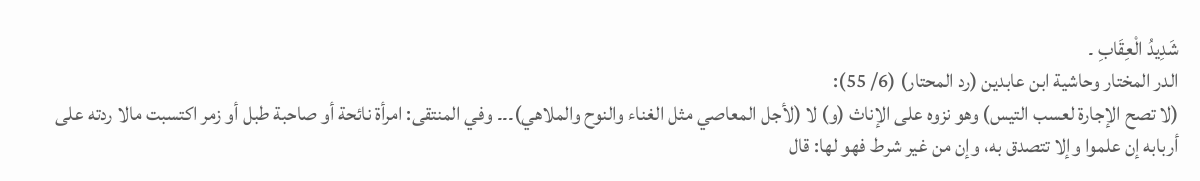شَدِيدُ الْعِقَابِ ۔
الدر المختار وحاشية ابن عابدين (رد المحتار) (6/ 55):
(لا تصح الإجارة لعسب التيس) وهو نزوه على الإناث (و) لا (لأجل المعاصي مثل الغناء والنوح والملاهي)۔۔۔ وفي المنتقى: امرأة نائحة أو صاحبة طبل أو زمر اكتسبت مالا ردته على أربابه إن علموا وإلا تتصدق به، وإن من غير شرط فهو لها: قال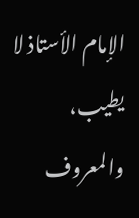الإمام الأستاذ لا يطيب، والمعروف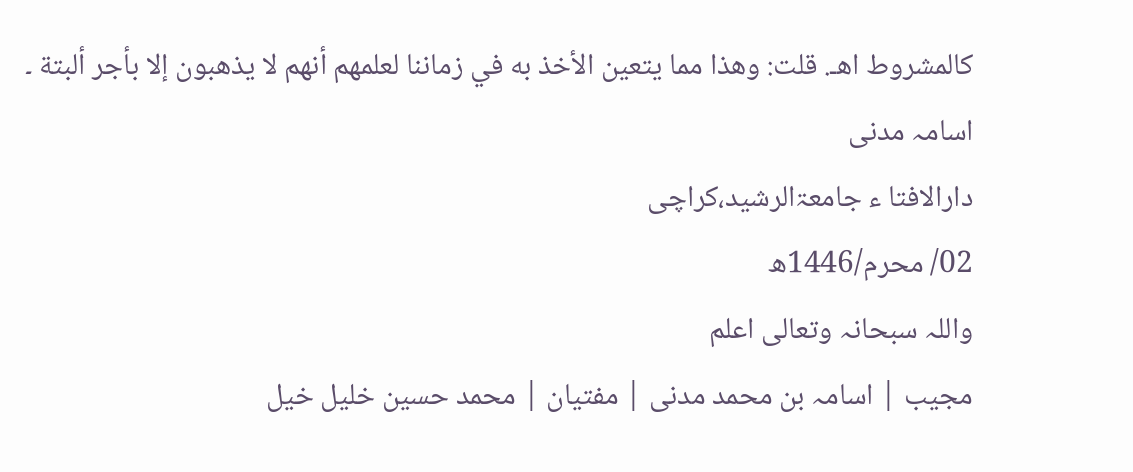كالمشروط اهـ. قلت: وهذا مما يتعين الأخذ به في زماننا لعلمهم أنهم لا يذهبون إلا بأجر ألبتة ۔
اسامہ مدنی
دارالافتا ء جامعۃالرشید،کراچی
02/ محرم/1446ھ
واللہ سبحانہ وتعالی اعلم
مجیب | اسامہ بن محمد مدنی | مفتیان | محمد حسین خلیل خیل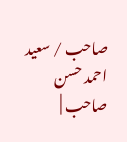صاحب / سعید احمد حسن صاحب |